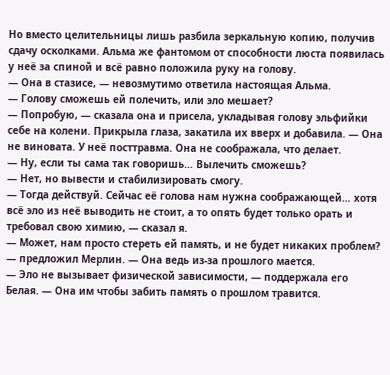Но вместо целительницы лишь разбила зеркальную копию, получив сдачу осколками. Альма же фантомом от способности люста появилась у неё за спиной и всё равно положила руку на голову.
— Она в стазисе, — невозмутимо ответила настоящая Альма.
— Голову сможешь ей полечить, или эло мешает?
— Попробую, — сказала она и присела, укладывая голову эльфийки себе на колени. Прикрыла глаза, закатила их вверх и добавила. — Она не виновата. У неё посттравма. Она не соображала, что делает.
— Ну, если ты сама так говоришь… Вылечить сможешь?
— Нет, но вывести и стабилизировать смогу.
— Тогда действуй. Сейчас её голова нам нужна соображающей… хотя всё эло из неё выводить не стоит, а то опять будет только орать и требовал свою химию, — сказал я.
— Может, нам просто стереть ей память, и не будет никаких проблем? — предложил Мерлин. — Она ведь из-за прошлого мается.
— Эло не вызывает физической зависимости, — поддержала его Белая. — Она им чтобы забить память о прошлом травится.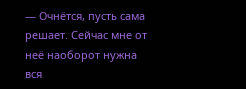— Очнётся, пусть сама решает. Сейчас мне от неё наоборот нужна вся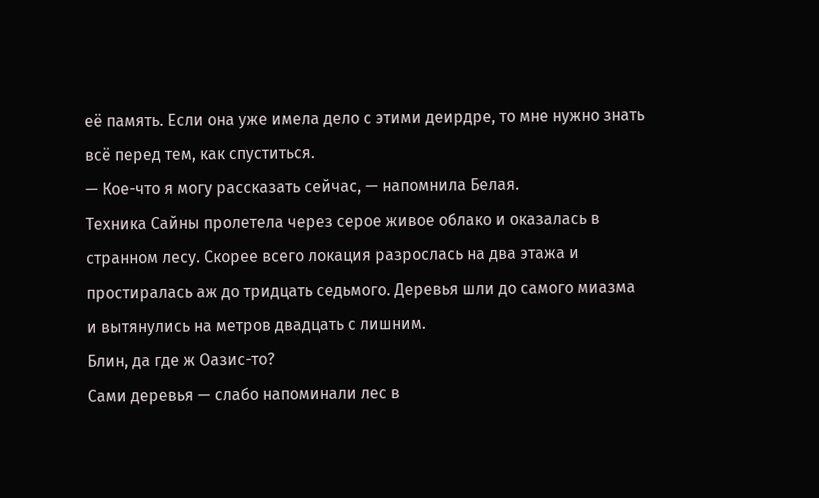её память. Если она уже имела дело с этими деирдре, то мне нужно знать всё перед тем, как спуститься.
— Кое-что я могу рассказать сейчас, — напомнила Белая.
Техника Сайны пролетела через серое живое облако и оказалась в странном лесу. Скорее всего локация разрослась на два этажа и простиралась аж до тридцать седьмого. Деревья шли до самого миазма и вытянулись на метров двадцать с лишним.
Блин, да где ж Оазис-то?
Сами деревья — слабо напоминали лес в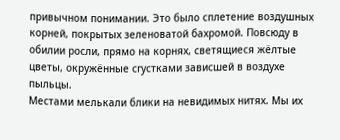привычном понимании. Это было сплетение воздушных корней, покрытых зеленоватой бахромой. Повсюду в обилии росли, прямо на корнях, светящиеся жёлтые цветы, окружённые сгустками зависшей в воздухе пыльцы.
Местами мелькали блики на невидимых нитях. Мы их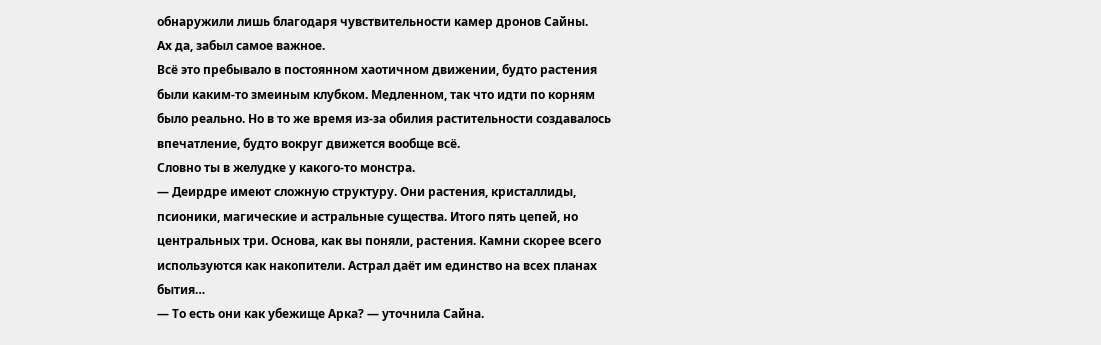обнаружили лишь благодаря чувствительности камер дронов Сайны.
Ах да, забыл самое важное.
Всё это пребывало в постоянном хаотичном движении, будто растения были каким-то змеиным клубком. Медленном, так что идти по корням было реально. Но в то же время из-за обилия растительности создавалось впечатление, будто вокруг движется вообще всё.
Словно ты в желудке у какого-то монстра.
— Деирдре имеют сложную структуру. Они растения, кристаллиды, псионики, магические и астральные существа. Итого пять цепей, но центральных три. Основа, как вы поняли, растения. Камни скорее всего используются как накопители. Астрал даёт им единство на всех планах бытия…
— То есть они как убежище Арка? — уточнила Сайна.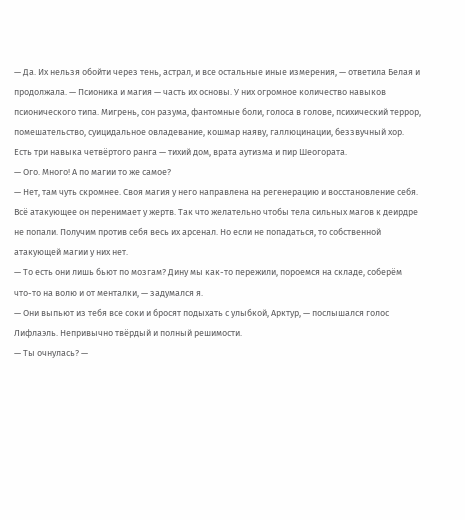— Да. Их нельзя обойти через тень, астрал, и все остальные иные измерения, — ответила Белая и продолжала. — Псионика и магия — часть их основы. У них огромное количество навыков псионического типа. Мигрень, сон разума, фантомные боли, голоса в голове, психический террор, помешательство, суицидальное овладевание, кошмар наяву, галлюцинации, беззвучный хор. Есть три навыка четвёртого ранга — тихий дом, врата аутизма и пир Шеогората.
— Ого. Много! А по магии то же самое?
— Нет, там чуть скромнее. Своя магия у него направлена на регенерацию и восстановление себя. Всё атакующее он перенимает у жертв. Так что желательно чтобы тела сильных магов к деирдре не попали. Получим против себя весь их арсенал. Но если не попадаться, то собственной атакующей магии у них нет.
— То есть они лишь бьют по мозгам? Дину мы как-то пережили, пороемся на складе, соберём что-то на волю и от менталки, — задумался я.
— Они выпьют из тебя все соки и бросят подыхать с улыбкой, Арктур, — послышался голос Лифлаэль. Непривычно твёрдый и полный решимости.
— Ты очнулась? —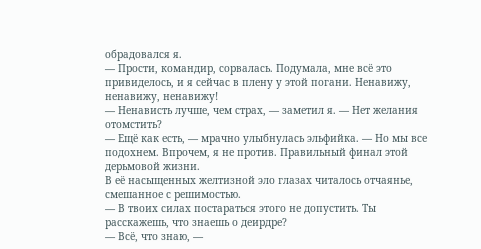обрадовался я.
— Прости, командир, сорвалась. Подумала, мне всё это привиделось, и я сейчас в плену у этой погани. Ненавижу, ненавижу, ненавижу!
— Ненависть лучше, чем страх, — заметил я. — Нет желания отомстить?
— Ещё как есть, — мрачно улыбнулась эльфийка. — Но мы все подохнем. Впрочем, я не против. Правильный финал этой дерьмовой жизни.
В её насыщенных желтизной эло глазах читалось отчаянье, смешанное с решимостью.
— В твоих силах постараться этого не допустить. Ты расскажешь, что знаешь о деирдре?
— Всё, что знаю, —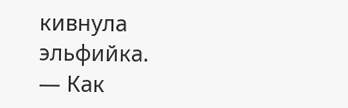кивнула эльфийка.
— Как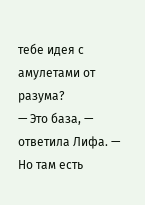тебе идея с амулетами от разума?
— Это база, — ответила Лифа. — Но там есть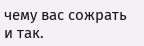чему вас сожрать и так.